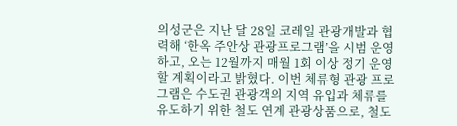의성군은 지난 달 28일 코레일 관광개발과 협력해 ‘한옥 주안상 관광프로그램’을 시범 운영하고, 오는 12월까지 매월 1회 이상 정기 운영할 계획이라고 밝혔다. 이번 체류형 관광 프로그램은 수도권 관광객의 지역 유입과 체류를 유도하기 위한 철도 연계 관광상품으로, 철도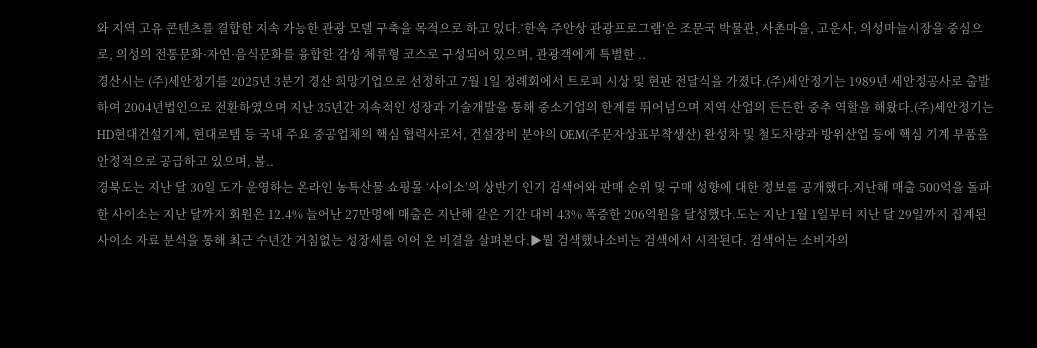와 지역 고유 콘텐츠를 결합한 지속 가능한 관광 모델 구축을 목적으로 하고 있다.‘한옥 주안상 관광프로그램’은 조문국 박물관, 사촌마을, 고운사, 의성마늘시장을 중심으로, 의성의 전통문화·자연·음식문화를 융합한 감성 체류형 코스로 구성되어 있으며, 관광객에게 특별한 ..
경산시는 (주)세안정기를 2025년 3분기 경산 희망기업으로 선정하고 7월 1일 정례회에서 트로피 시상 및 현판 전달식을 가졌다.(주)세안정기는 1989년 세안정공사로 출발하여 2004년법인으로 전환하였으며 지난 35년간 지속적인 성장과 기술개발을 통해 중소기업의 한계를 뛰어넘으며 지역 산업의 든든한 중추 역할을 해왔다.(주)세안정기는 HD현대건설기계, 현대로템 등 국내 주요 중공업체의 핵심 협력사로서, 건설장비 분야의 OEM(주문자상표부착생산) 완성차 및 철도차량과 방위산업 등에 핵심 기계 부품을 안정적으로 공급하고 있으며, 볼..
경북도는 지난 달 30일 도가 운영하는 온라인 농특산물 쇼핑몰 ‘사이소’의 상반기 인기 검색어와 판매 순위 및 구매 성향에 대한 정보를 공개했다.지난해 매출 500억을 돌파한 사이소는 지난 달까지 회원은 12.4% 늘어난 27만명에 매출은 지난해 같은 기간 대비 43% 폭증한 206억원을 달성했다.도는 지난 1월 1일부터 지난 달 29일까지 집계된 사이소 자료 분석을 통해 최근 수년간 거침없는 성장세를 이어 온 비결을 살펴본다.▶뭘 검색했나소비는 검색에서 시작된다. 검색어는 소비자의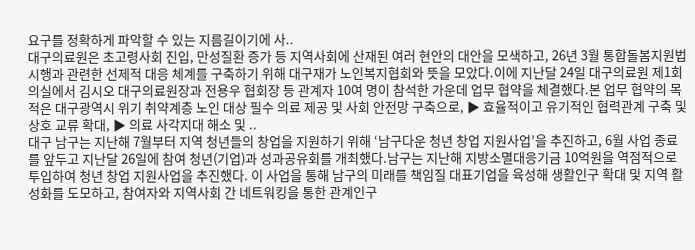요구를 정확하게 파악할 수 있는 지름길이기에 사..
대구의료원은 초고령사회 진입, 만성질환 증가 등 지역사회에 산재된 여러 현안의 대안을 모색하고, 26년 3월 통합돌봄지원법 시행과 관련한 선제적 대응 체계를 구축하기 위해 대구재가 노인복지협회와 뜻을 모았다.이에 지난달 24일 대구의료원 제1회의실에서 김시오 대구의료원장과 전용우 협회장 등 관계자 10여 명이 참석한 가운데 업무 협약을 체결했다.본 업무 협약의 목적은 대구광역시 위기 취약계층 노인 대상 필수 의료 제공 및 사회 안전망 구축으로, ▶ 효율적이고 유기적인 협력관계 구축 및 상호 교류 확대, ▶ 의료 사각지대 해소 및 ..
대구 남구는 지난해 7월부터 지역 청년들의 창업을 지원하기 위해 ‘남구다운 청년 창업 지원사업’을 추진하고, 6월 사업 종료를 앞두고 지난달 26일에 참여 청년(기업)과 성과공유회를 개최했다.남구는 지난해 지방소멸대응기금 10억원을 역점적으로 투입하여 청년 창업 지원사업을 추진했다. 이 사업을 통해 남구의 미래를 책임질 대표기업을 육성해 생활인구 확대 및 지역 활성화를 도모하고, 참여자와 지역사회 간 네트워킹을 통한 관계인구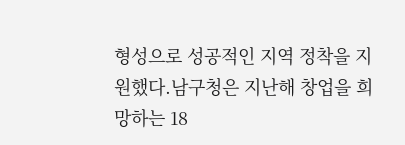형성으로 성공적인 지역 정착을 지원했다.남구청은 지난해 창업을 희망하는 18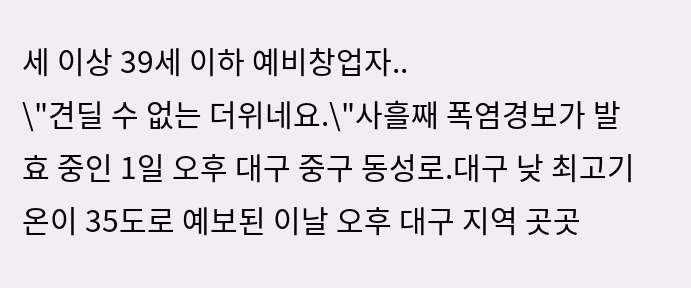세 이상 39세 이하 예비창업자..
\"견딜 수 없는 더위네요.\"사흘째 폭염경보가 발효 중인 1일 오후 대구 중구 동성로.대구 낮 최고기온이 35도로 예보된 이날 오후 대구 지역 곳곳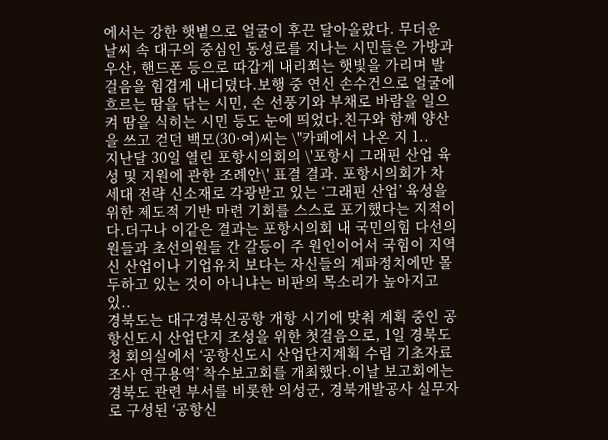에서는 강한 햇볕으로 얼굴이 후끈 달아올랐다. 무더운 날씨 속 대구의 중심인 동성로를 지나는 시민들은 가방과 우산, 핸드폰 등으로 따갑게 내리쬐는 햇빛을 가리며 발걸음을 힘겹게 내디뎠다.보행 중 연신 손수건으로 얼굴에 흐르는 땀을 닦는 시민, 손 선풍기와 부채로 바람을 일으켜 땀을 식히는 시민 등도 눈에 띄었다.친구와 함께 양산을 쓰고 걷던 백모(30·여)씨는 \"카페에서 나온 지 1..
지난달 30일 열린 포항시의회의 \'포항시 그래핀 산업 육성 및 지원에 관한 조례안\' 표결 결과. 포항시의회가 차세대 전략 신소재로 각광받고 있는 ‘그래핀 산업’ 육성을 위한 제도적 기반 마련 기회를 스스로 포기했다는 지적이다.더구나 이같은 결과는 포항시의회 내 국민의힘 다선의원들과 초선의원들 간 갈등이 주 원인이어서 국힘이 지역 신 산업이나 기업유치 보다는 자신들의 계파정치에만 몰두하고 있는 것이 아니냐는 비판의 목소리가 높아지고 있..
경북도는 대구경북신공항 개항 시기에 맞춰 계획 중인 공항신도시 산업단지 조성을 위한 첫걸음으로, 1일 경북도청 회의실에서 ‘공항신도시 산업단지계획 수립 기초자료조사 연구용역’ 착수보고회를 개최했다.이날 보고회에는 경북도 관련 부서를 비롯한 의성군, 경북개발공사 실무자로 구성된 ‘공항신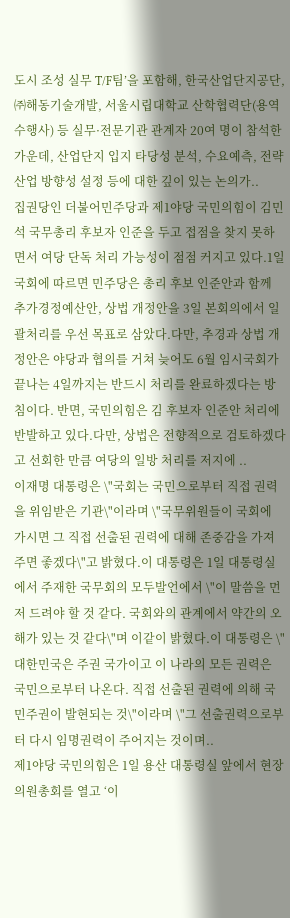도시 조성 실무 T/F팀’을 포함해, 한국산업단지공단, ㈜해동기술개발, 서울시립대학교 산학협력단(용역수행사) 등 실무·전문기관 관계자 20여 명이 참석한 가운데, 산업단지 입지 타당성 분석, 수요예측, 전략산업 방향성 설정 등에 대한 깊이 있는 논의가..
집권당인 더불어민주당과 제1야당 국민의힘이 김민석 국무총리 후보자 인준을 두고 접점을 찾지 못하면서 여당 단독 처리 가능성이 점점 커지고 있다.1일 국회에 따르면 민주당은 총리 후보 인준안과 함께 추가경정예산안, 상법 개정안을 3일 본회의에서 일괄처리를 우선 목표로 삼았다.다만, 추경과 상법 개정안은 야당과 협의를 거쳐 늦어도 6월 임시국회가 끝나는 4일까지는 반드시 처리를 완료하겠다는 방침이다. 반면, 국민의힘은 김 후보자 인준안 처리에 반발하고 있다.다만, 상법은 전향적으로 검토하겠다고 선회한 만큼 여당의 일방 처리를 저지에 ..
이재명 대통령은 \"국회는 국민으로부터 직접 권력을 위임받은 기관\"이라며 \"국무위원들이 국회에 가시면 그 직접 선출된 권력에 대해 존중감을 가져주면 좋겠다\"고 밝혔다.이 대통령은 1일 대통령실에서 주재한 국무회의 모두발언에서 \"이 말씀을 먼저 드려야 할 것 같다. 국회와의 관계에서 약간의 오해가 있는 것 같다\"며 이같이 밝혔다.이 대통령은 \"대한민국은 주권 국가이고 이 나라의 모든 권력은 국민으로부터 나온다. 직접 선출된 권력에 의해 국민주권이 발현되는 것\"이라며 \"그 선출권력으로부터 다시 임명권력이 주어지는 것이며..
제1야당 국민의힘은 1일 용산 대통령실 앞에서 현장 의원총회를 열고 ‘이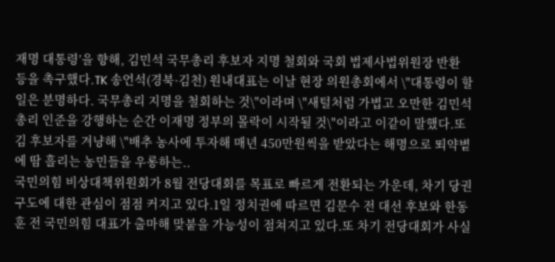재명 대통령’을 향해, 김민석 국무총리 후보자 지명 철회와 국회 법제사법위원장 반환 등을 촉구했다.TK 송언석(경북·김천) 원내대표는 이날 현장 의원총회에서 \"대통령이 할 일은 분명하다. 국무총리 지명을 철회하는 것\"이라며 \"새털처럼 가볍고 오만한 김민석 총리 인준을 강행하는 순간 이재명 정부의 몰락이 시작될 것\"이라고 이같이 말했다.또 김 후보자를 겨냥해 \"배추 농사에 투자해 매년 450만원씩을 받았다는 해명으로 뙤약볕에 땀 흘리는 농민들을 우롱하는..
국민의힘 비상대책위원회가 8월 전당대회를 목표로 빠르게 전환되는 가운데, 차기 당권 구도에 대한 관심이 점점 커지고 있다.1일 정치권에 따르면 김문수 전 대선 후보와 한동훈 전 국민의힘 대표가 출마해 맞붙을 가능성이 점쳐지고 있다.또 차기 전당대회가 사실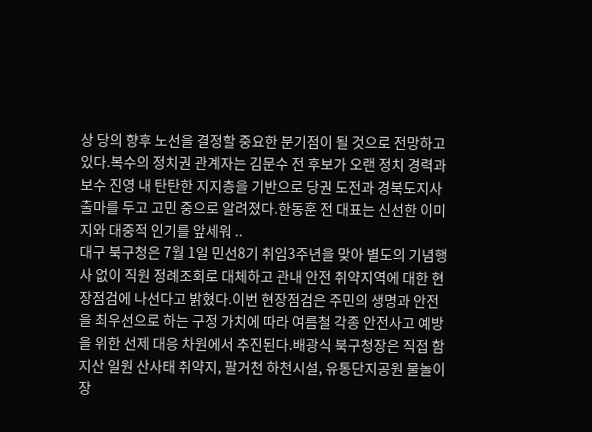상 당의 향후 노선을 결정할 중요한 분기점이 될 것으로 전망하고 있다.복수의 정치권 관계자는 김문수 전 후보가 오랜 정치 경력과 보수 진영 내 탄탄한 지지층을 기반으로 당권 도전과 경북도지사 출마를 두고 고민 중으로 알려졌다.한동훈 전 대표는 신선한 이미지와 대중적 인기를 앞세워 ..
대구 북구청은 7월 1일 민선8기 취임3주년을 맞아 별도의 기념행사 없이 직원 정례조회로 대체하고 관내 안전 취약지역에 대한 현장점검에 나선다고 밝혔다.이번 현장점검은 주민의 생명과 안전을 최우선으로 하는 구정 가치에 따라 여름철 각종 안전사고 예방을 위한 선제 대응 차원에서 추진된다.배광식 북구청장은 직접 함지산 일원 산사태 취약지, 팔거천 하천시설, 유통단지공원 물놀이장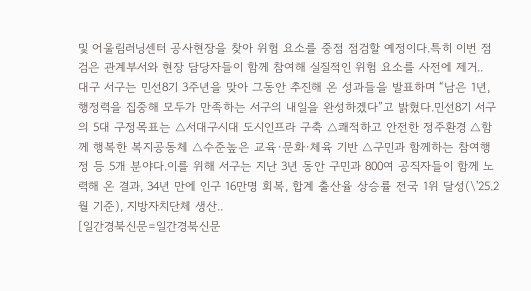및 어울림러닝센터 공사현장을 찾아 위험 요소를 중점 점검할 예정이다.특히 이번 점검은 관계부서와 현장 담당자들이 함께 참여해 실질적인 위험 요소를 사전에 제거..
대구 서구는 민선8기 3주년을 맞아 그동안 추진해 온 성과들을 발표하며 “남은 1년, 행정력을 집중해 모두가 만족하는 서구의 내일을 완성하겠다”고 밝혔다.민선8기 서구의 5대 구정목표는 △서대구시대 도시인프라 구축 △쾌적하고 안전한 정주환경 △함께 행복한 복지공동체 △수준높은 교육·문화·체육 기반 △구민과 함께하는 참여행정 등 5개 분야다.이를 위해 서구는 지난 3년 동안 구민과 800여 공직자들이 함께 노력해 온 결과, 34년 만에 인구 16만명 회복, 합계 출산율 상승률 전국 1위 달성(\'25.2월 기준), 지방자치단체 생산..
[일간경북신문=일간경북신문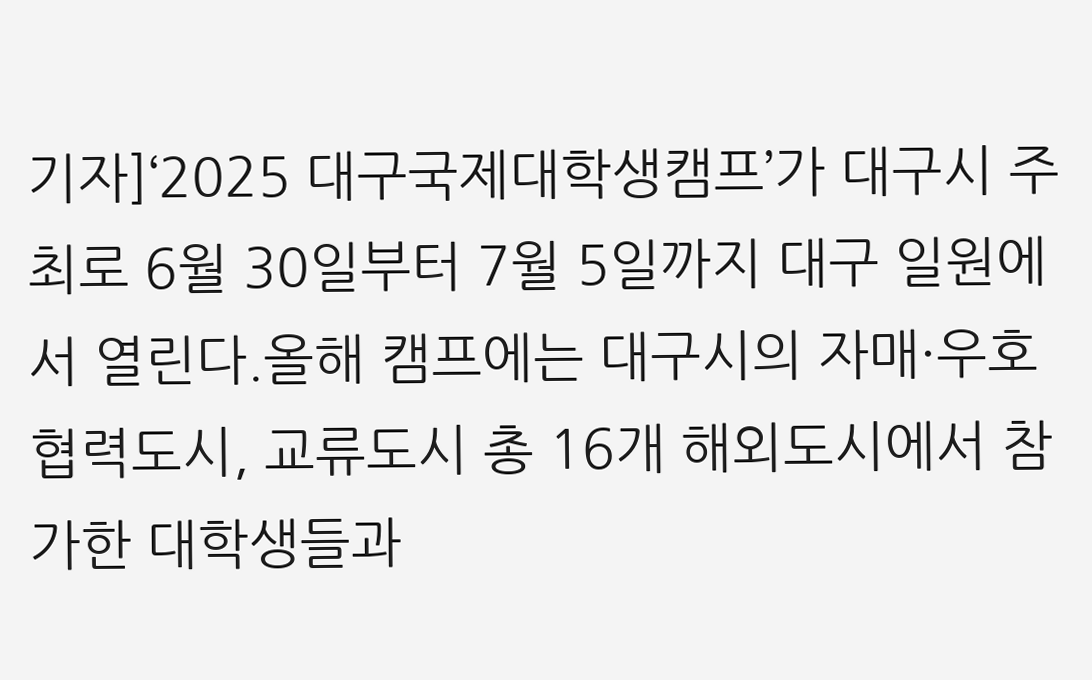기자]‘2025 대구국제대학생캠프’가 대구시 주최로 6월 30일부터 7월 5일까지 대구 일원에서 열린다.올해 캠프에는 대구시의 자매·우호협력도시, 교류도시 총 16개 해외도시에서 참가한 대학생들과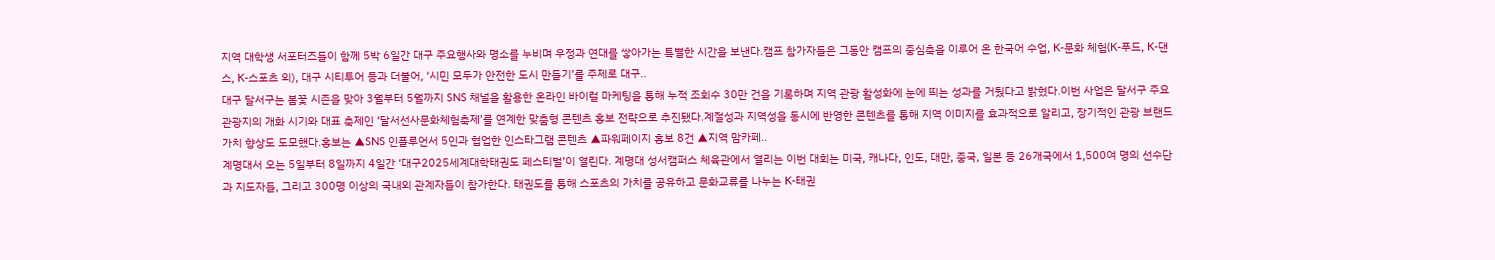지역 대학생 서포터즈들이 함께 5박 6일간 대구 주요행사와 명소를 누비며 우정과 연대를 쌓아가는 특별한 시간을 보낸다.캠프 참가자들은 그동안 캠프의 중심축을 이루어 온 한국어 수업, K-문화 체험(K-푸드, K-댄스, K-스포츠 외), 대구 시티투어 등과 더불어, ‘시민 모두가 안전한 도시 만들기’를 주제로 대구..
대구 달서구는 봄꽃 시즌을 맞아 3월부터 5월까지 SNS 채널을 활용한 온라인 바이럴 마케팅을 통해 누적 조회수 30만 건을 기록하며 지역 관광 활성화에 눈에 띄는 성과를 거뒀다고 밝혔다.이번 사업은 달서구 주요 관광지의 개화 시기와 대표 축제인 ‘달서선사문화체험축제’를 연계한 맞춤형 콘텐츠 홍보 전략으로 추진됐다.계절성과 지역성을 동시에 반영한 콘텐츠를 통해 지역 이미지를 효과적으로 알리고, 장기적인 관광 브랜드 가치 향상도 도모했다.홍보는 ▲SNS 인플루언서 5인과 협업한 인스타그램 콘텐츠 ▲파워페이지 홍보 8건 ▲지역 맘카페..
계명대서 오는 5일부터 8일까지 4일간 ‘대구2025세계대학태권도 페스티벌’이 열린다. 계명대 성서캠퍼스 체육관에서 열리는 이번 대회는 미국, 캐나다, 인도, 대만, 중국, 일본 등 26개국에서 1,500여 명의 선수단과 지도자들, 그리고 300명 이상의 국내외 관계자들이 참가한다. 태권도를 통해 스포츠의 가치를 공유하고 문화교류를 나누는 K-태권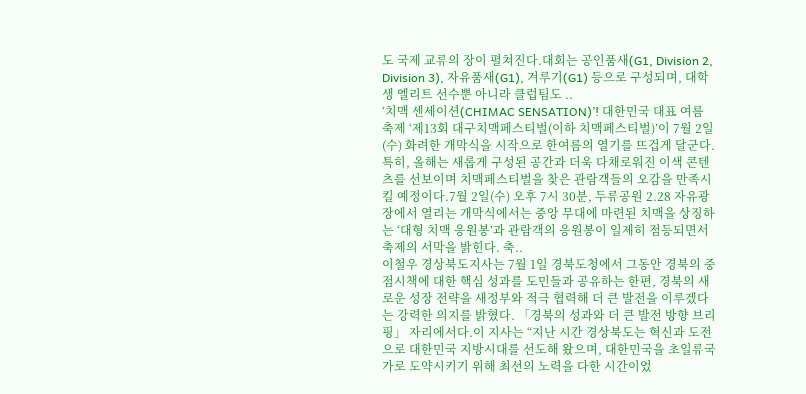도 국제 교류의 장이 펼쳐진다.대회는 공인품새(G1, Division 2, Division 3), 자유품새(G1), 겨루기(G1) 등으로 구성되며, 대학생 엘리트 선수뿐 아니라 클럽팀도 ..
‘치맥 센세이션(CHIMAC SENSATION)’! 대한민국 대표 여름 축제 ‘제13회 대구치맥페스티벌(이하 치맥페스티벌)’이 7월 2일(수) 화려한 개막식을 시작으로 한여름의 열기를 뜨겁게 달군다.특히, 올해는 새롭게 구성된 공간과 더욱 다채로워진 이색 콘텐츠를 선보이며 치맥페스티벌을 찾은 관람객들의 오감을 만족시킬 예정이다.7월 2일(수) 오후 7시 30분, 두류공원 2.28 자유광장에서 열리는 개막식에서는 중앙 무대에 마련된 치맥을 상징하는 ‘대형 치맥 응원봉’과 관람객의 응원봉이 일제히 점등되면서 축제의 서막을 밝힌다. 축..
이철우 경상북도지사는 7월 1일 경북도청에서 그동안 경북의 중점시책에 대한 핵심 성과를 도민들과 공유하는 한편, 경북의 새로운 성장 전략을 새정부와 적극 협력해 더 큰 발전을 이루겠다는 강력한 의지를 밝혔다. 「경북의 성과와 더 큰 발전 방향 브리핑」 자리에서다.이 지사는 “지난 시간 경상북도는 혁신과 도전으로 대한민국 지방시대를 선도해 왔으며, 대한민국을 초일류국가로 도약시키기 위해 최선의 노력을 다한 시간이었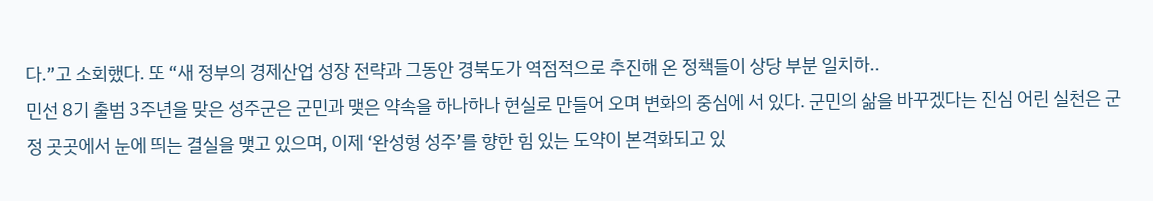다.”고 소회했다. 또 “새 정부의 경제산업 성장 전략과 그동안 경북도가 역점적으로 추진해 온 정책들이 상당 부분 일치하..
민선 8기 출범 3주년을 맞은 성주군은 군민과 맺은 약속을 하나하나 현실로 만들어 오며 변화의 중심에 서 있다. 군민의 삶을 바꾸겠다는 진심 어린 실천은 군정 곳곳에서 눈에 띄는 결실을 맺고 있으며, 이제 ‘완성형 성주’를 향한 힘 있는 도약이 본격화되고 있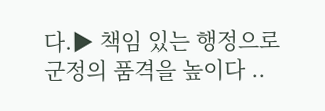다.▶ 책임 있는 행정으로 군정의 품격을 높이다 ..